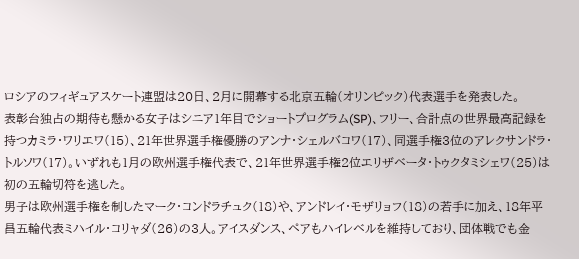ロシアのフィギュアスケート連盟は20日、2月に開幕する北京五輪(オリンピック)代表選手を発表した。
表彰台独占の期待も懸かる女子はシニア1年目でショートプログラム(SP)、フリー、合計点の世界最高記録を持つカミラ・ワリエワ(15)、21年世界選手権優勝のアンナ・シェルバコワ(17)、同選手権3位のアレクサンドラ・トルソワ(17)。いずれも1月の欧州選手権代表で、21年世界選手権2位エリザベータ・トゥクタミシェワ(25)は初の五輪切符を逃した。
男子は欧州選手権を制したマーク・コンドラチュク(18)や、アンドレイ・モザリョフ(18)の若手に加え、18年平昌五輪代表ミハイル・コリャダ(26)の3人。アイスダンス、ペアもハイレベルを維持しており、団体戦でも金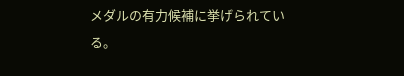メダルの有力候補に挙げられている。